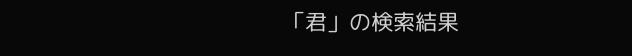「君」の検索結果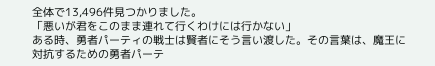全体で13,496件見つかりました。
「悪いが君をこのまま連れて行くわけには行かない」
ある時、勇者パーティの戦士は賢者にそう言い渡した。その言葉は、魔王に対抗するための勇者パーテ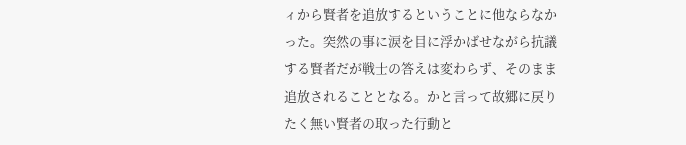ィから賢者を追放するということに他ならなかった。突然の事に涙を目に浮かばせながら抗議する賢者だが戦士の答えは変わらず、そのまま追放されることとなる。かと言って故郷に戻りたく無い賢者の取った行動と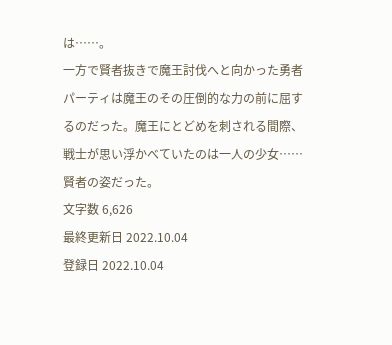は……。
一方で賢者抜きで魔王討伐へと向かった勇者パーティは魔王のその圧倒的な力の前に屈するのだった。魔王にとどめを刺される間際、戦士が思い浮かべていたのは一人の少女……賢者の姿だった。
文字数 6,626
最終更新日 2022.10.04
登録日 2022.10.04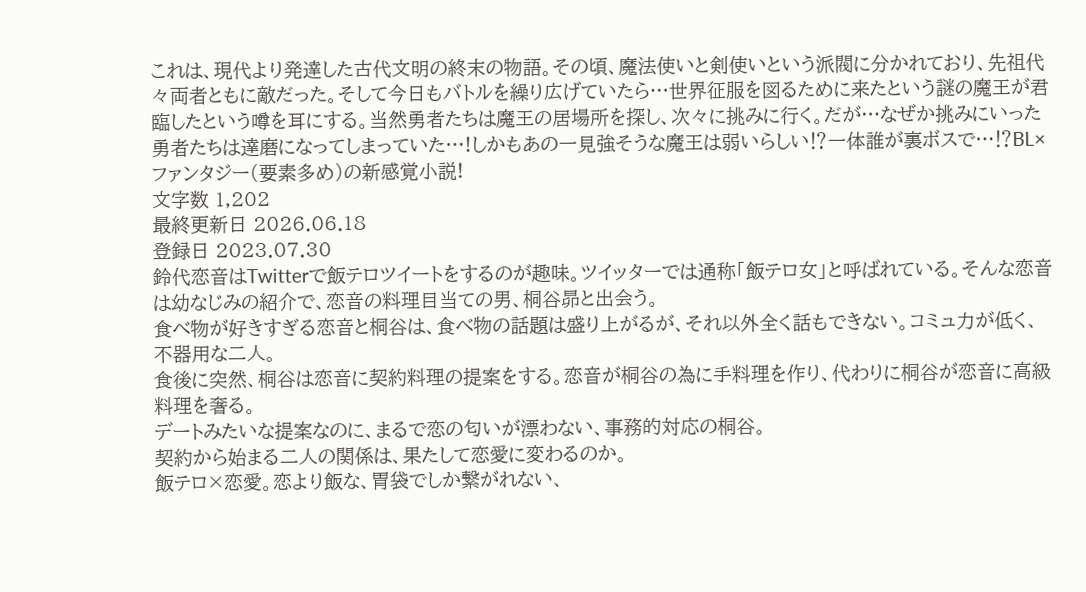これは、現代より発達した古代文明の終末の物語。その頃、魔法使いと剣使いという派閥に分かれており、先祖代々両者ともに敵だった。そして今日もバトルを繰り広げていたら…世界征服を図るために来たという謎の魔王が君臨したという噂を耳にする。当然勇者たちは魔王の居場所を探し、次々に挑みに行く。だが…なぜか挑みにいった勇者たちは達磨になってしまっていた…!しかもあの一見強そうな魔王は弱いらしい⁉一体誰が裏ボスで…⁉BL×ファンタジー(要素多め)の新感覚小説!
文字数 1,202
最終更新日 2026.06.18
登録日 2023.07.30
鈴代恋音はTwitterで飯テロツイートをするのが趣味。ツイッターでは通称「飯テロ女」と呼ばれている。そんな恋音は幼なじみの紹介で、恋音の料理目当ての男、桐谷昴と出会う。
食べ物が好きすぎる恋音と桐谷は、食べ物の話題は盛り上がるが、それ以外全く話もできない。コミュ力が低く、不器用な二人。
食後に突然、桐谷は恋音に契約料理の提案をする。恋音が桐谷の為に手料理を作り、代わりに桐谷が恋音に高級料理を奢る。
デートみたいな提案なのに、まるで恋の匂いが漂わない、事務的対応の桐谷。
契約から始まる二人の関係は、果たして恋愛に変わるのか。
飯テロ×恋愛。恋より飯な、胃袋でしか繋がれない、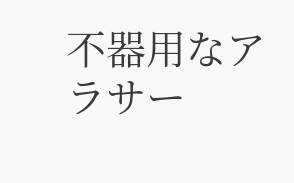不器用なアラサー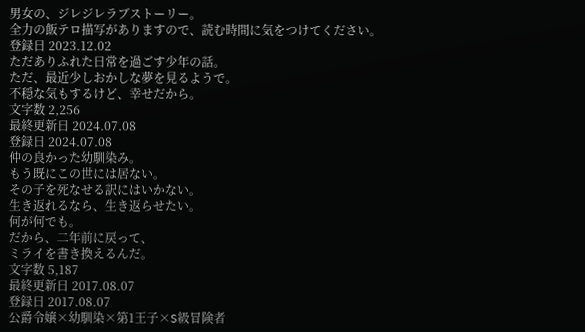男女の、ジレジレラブストーリー。
全力の飯テロ描写がありますので、読む時間に気をつけてください。
登録日 2023.12.02
ただありふれた日常を過ごす少年の話。
ただ、最近少しおかしな夢を見るようで。
不穏な気もするけど、幸せだから。
文字数 2,256
最終更新日 2024.07.08
登録日 2024.07.08
仲の良かった幼馴染み。
もう既にこの世には居ない。
その子を死なせる訳にはいかない。
生き返れるなら、生き返らせたい。
何が何でも。
だから、二年前に戻って、
ミライを書き換えるんだ。
文字数 5,187
最終更新日 2017.08.07
登録日 2017.08.07
公爵令嬢×幼馴染×第1王子×S級冒険者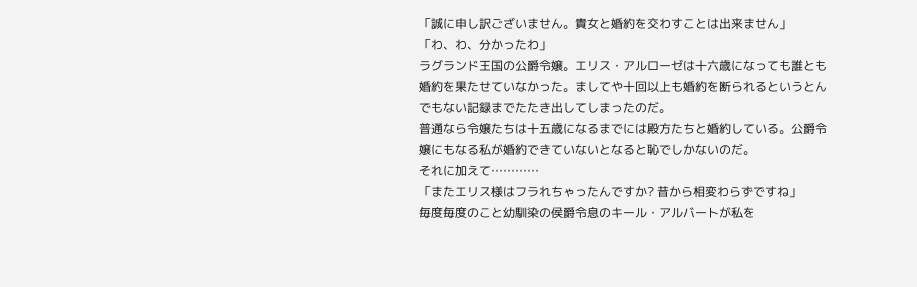「誠に申し訳ございません。貴女と婚約を交わすことは出来ません」
「わ、わ、分かったわ」
ラグランド王国の公爵令嬢。エリス・アルローゼは十六歳になっても誰とも婚約を果たせていなかった。ましてや十回以上も婚約を断られるというとんでもない記録までたたき出してしまったのだ。
普通なら令嬢たちは十五歳になるまでには殿方たちと婚約している。公爵令嬢にもなる私が婚約できていないとなると恥でしかないのだ。
それに加えて…………
「またエリス様はフラれちゃったんですか? 昔から相変わらずですね」
毎度毎度のこと幼馴染の侯爵令息のキール・アルバートが私を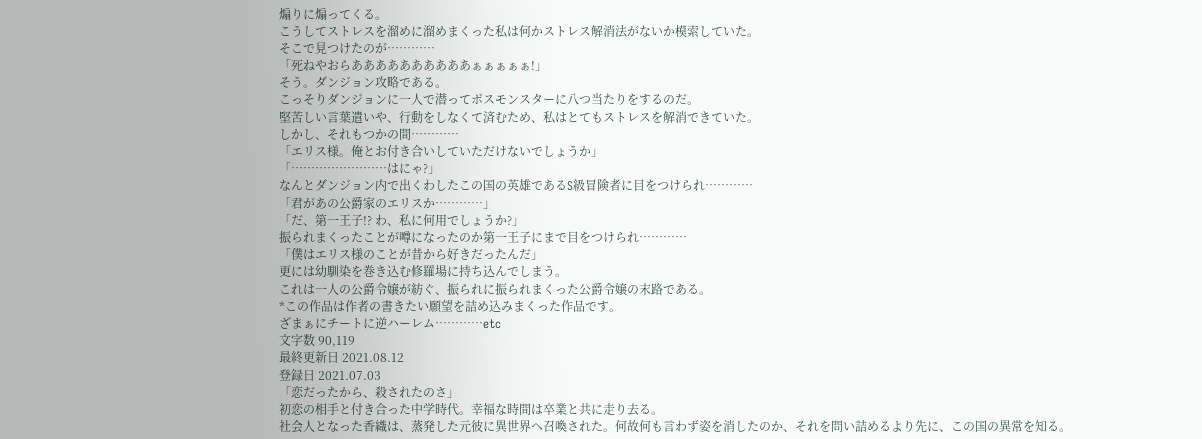煽りに煽ってくる。
こうしてストレスを溜めに溜めまくった私は何かストレス解消法がないか模索していた。
そこで見つけたのが…………
「死ねやおらああああああああああぁぁぁぁぁ!」
そう。ダンジョン攻略である。
こっそりダンジョンに一人で潜ってボスモンスターに八つ当たりをするのだ。
堅苦しい言葉遣いや、行動をしなくて済むため、私はとてもストレスを解消できていた。
しかし、それもつかの間…………
「エリス様。俺とお付き合いしていただけないでしょうか」
「……………………はにゃ?」
なんとダンジョン内で出くわしたこの国の英雄であるS級冒険者に目をつけられ…………
「君があの公爵家のエリスか…………」
「だ、第一王子!? わ、私に何用でしょうか?」
振られまくったことが噂になったのか第一王子にまで目をつけられ…………
「僕はエリス様のことが昔から好きだったんだ」
更には幼馴染を巻き込む修羅場に持ち込んでしまう。
これは一人の公爵令嬢が紡ぐ、振られに振られまくった公爵令嬢の末路である。
*この作品は作者の書きたい願望を詰め込みまくった作品です。
ざまぁにチートに逆ハーレム…………etc
文字数 90,119
最終更新日 2021.08.12
登録日 2021.07.03
「恋だったから、殺されたのさ」
初恋の相手と付き合った中学時代。幸福な時間は卒業と共に走り去る。
社会人となった香織は、蒸発した元彼に異世界へ召喚された。何故何も言わず姿を消したのか、それを問い詰めるより先に、この国の異常を知る。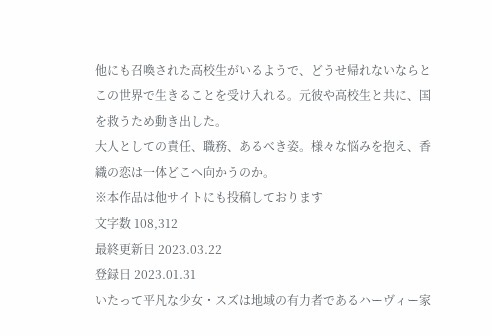他にも召喚された高校生がいるようで、どうせ帰れないならとこの世界で生きることを受け入れる。元彼や高校生と共に、国を救うため動き出した。
大人としての責任、職務、あるべき姿。様々な悩みを抱え、香織の恋は一体どこへ向かうのか。
※本作品は他サイトにも投稿しております
文字数 108,312
最終更新日 2023.03.22
登録日 2023.01.31
いたって平凡な少女・スズは地域の有力者であるハーヴィー家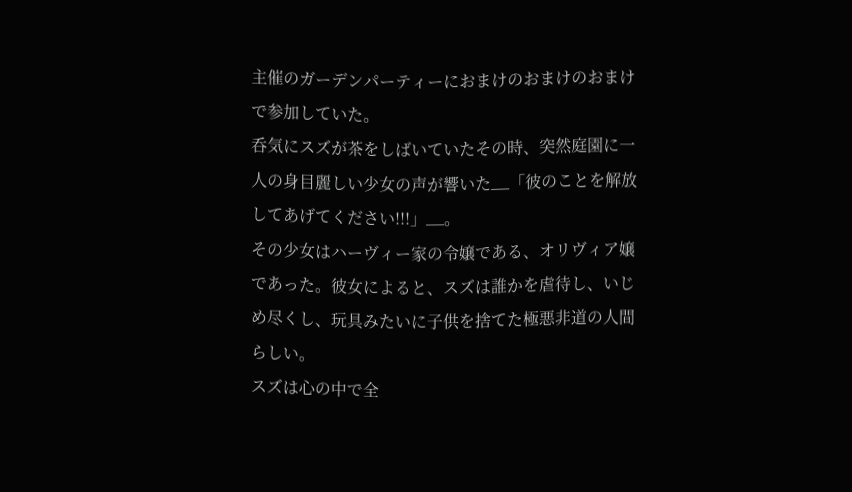主催のガーデンパーティーにおまけのおまけのおまけで参加していた。
呑気にスズが茶をしばいていたその時、突然庭園に一人の身目麗しい少女の声が響いた__「彼のことを解放してあげてください!!!」__。
その少女はハーヴィー家の令嬢である、オリヴィア嬢であった。彼女によると、スズは誰かを虐待し、いじめ尽くし、玩具みたいに子供を捨てた極悪非道の人間らしい。
スズは心の中で全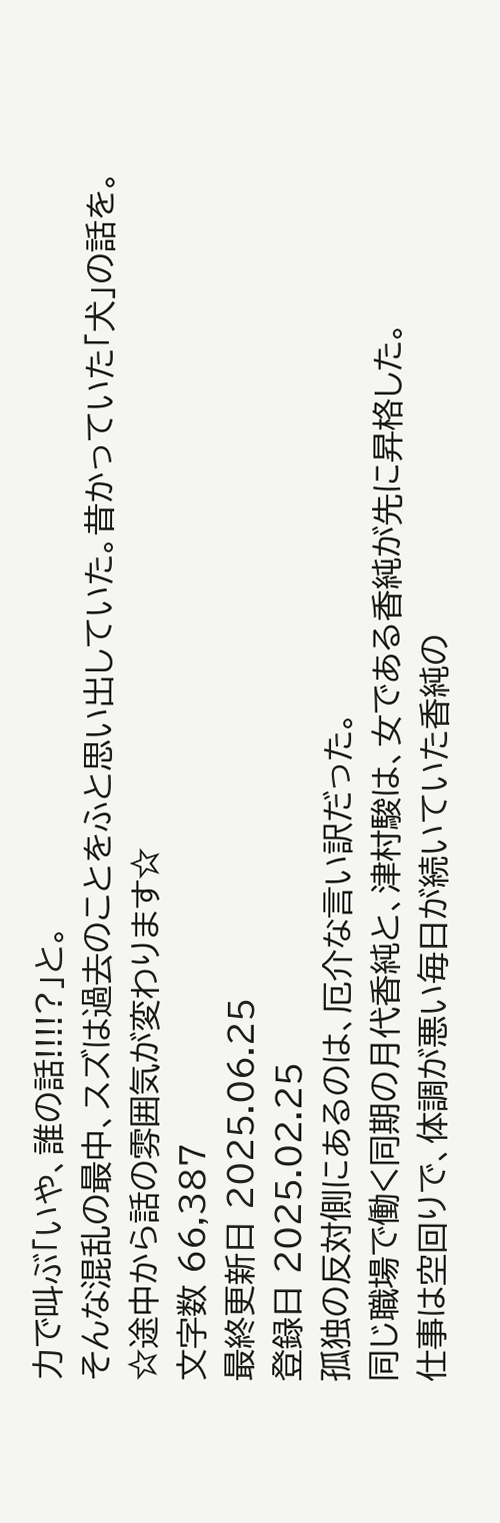力で叫ぶ「いや、誰の話!!!!?」と。
そんな混乱の最中、スズは過去のことをふと思い出していた。昔かっていた「犬」の話を。
☆途中から話の雰囲気が変わります☆
文字数 66,387
最終更新日 2025.06.25
登録日 2025.02.25
孤独の反対側にあるのは、厄介な言い訳だった。
同じ職場で働く同期の月代香純と、津村駿は、女である香純が先に昇格した。
仕事は空回りで、体調が悪い毎日が続いていた香純の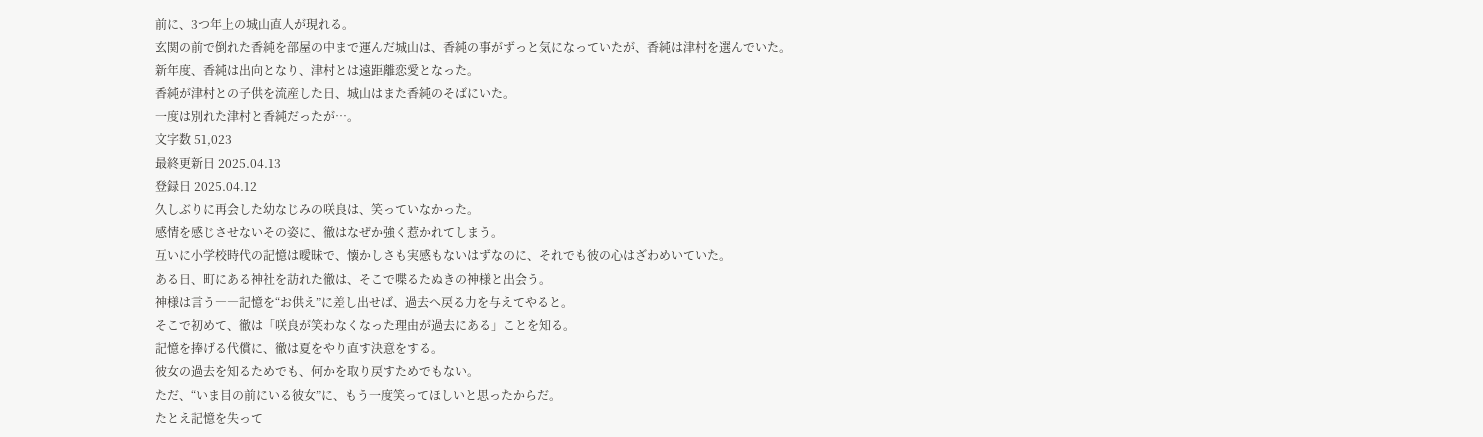前に、3つ年上の城山直人が現れる。
玄関の前で倒れた香純を部屋の中まで運んだ城山は、香純の事がずっと気になっていたが、香純は津村を選んでいた。
新年度、香純は出向となり、津村とは遠距離恋愛となった。
香純が津村との子供を流産した日、城山はまた香純のそばにいた。
一度は別れた津村と香純だったが…。
文字数 51,023
最終更新日 2025.04.13
登録日 2025.04.12
久しぶりに再会した幼なじみの咲良は、笑っていなかった。
感情を感じさせないその姿に、徹はなぜか強く惹かれてしまう。
互いに小学校時代の記憶は曖昧で、懐かしさも実感もないはずなのに、それでも彼の心はざわめいていた。
ある日、町にある神社を訪れた徹は、そこで喋るたぬきの神様と出会う。
神様は言う――記憶を“お供え”に差し出せば、過去へ戻る力を与えてやると。
そこで初めて、徹は「咲良が笑わなくなった理由が過去にある」ことを知る。
記憶を捧げる代償に、徹は夏をやり直す決意をする。
彼女の過去を知るためでも、何かを取り戻すためでもない。
ただ、“いま目の前にいる彼女”に、もう一度笑ってほしいと思ったからだ。
たとえ記憶を失って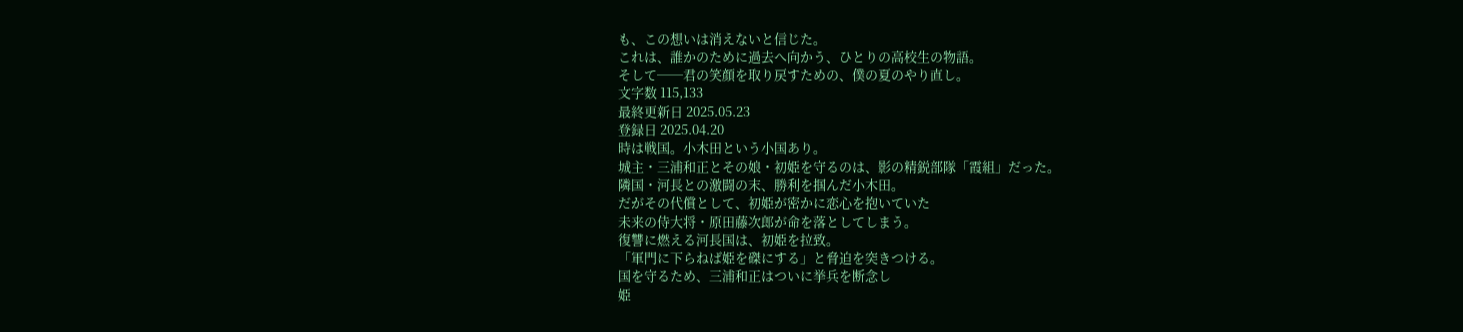も、この想いは消えないと信じた。
これは、誰かのために過去へ向かう、ひとりの高校生の物語。
そして──君の笑顔を取り戻すための、僕の夏のやり直し。
文字数 115,133
最終更新日 2025.05.23
登録日 2025.04.20
時は戦国。小木田という小国あり。
城主・三浦和正とその娘・初姫を守るのは、影の精鋭部隊「霞組」だった。
隣国・河長との激闘の末、勝利を掴んだ小木田。
だがその代償として、初姫が密かに恋心を抱いていた
未来の侍大将・原田藤次郎が命を落としてしまう。
復讐に燃える河長国は、初姫を拉致。
「軍門に下らねば姫を磔にする」と脅迫を突きつける。
国を守るため、三浦和正はついに挙兵を断念し
姫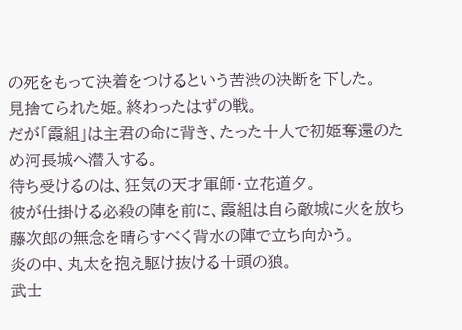の死をもって決着をつけるという苦渋の決断を下した。
見捨てられた姫。終わったはずの戦。
だが「霞組」は主君の命に背き、たった十人で初姫奪還のため河長城へ潜入する。
待ち受けるのは、狂気の天才軍師・立花道夕。
彼が仕掛ける必殺の陣を前に、霞組は自ら敵城に火を放ち
藤次郎の無念を晴らすべく背水の陣で立ち向かう。
炎の中、丸太を抱え駆け抜ける十頭の狼。
武士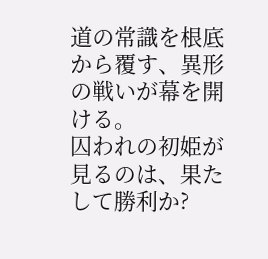道の常識を根底から覆す、異形の戦いが幕を開ける。
囚われの初姫が見るのは、果たして勝利か?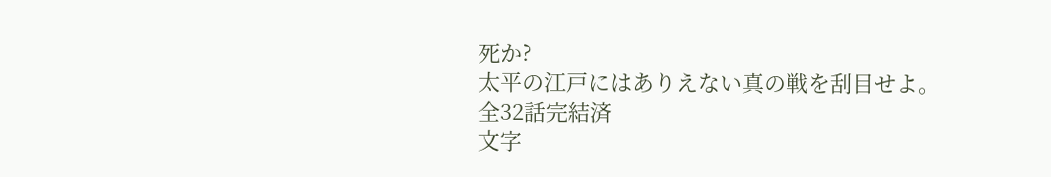死か?
太平の江戸にはありえない真の戦を刮目せよ。
全32話完結済
文字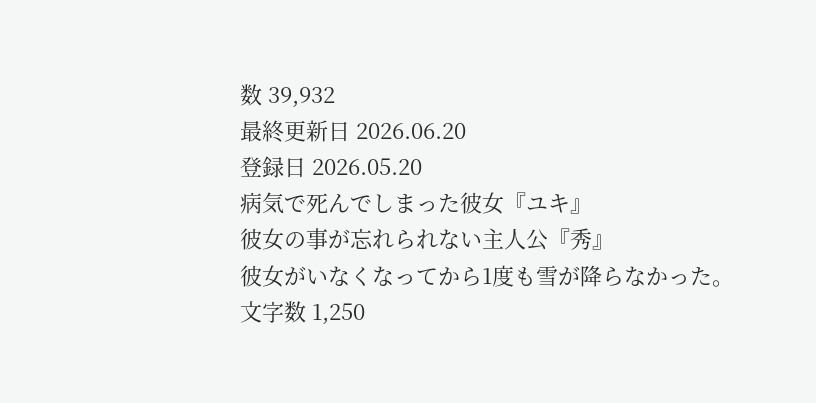数 39,932
最終更新日 2026.06.20
登録日 2026.05.20
病気で死んでしまった彼女『ユキ』
彼女の事が忘れられない主人公『秀』
彼女がいなくなってから1度も雪が降らなかった。
文字数 1,250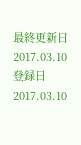最終更新日 2017.03.10
登録日 2017.03.10